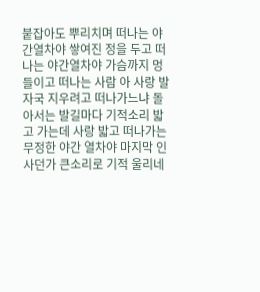붙잡아도 뿌리치며 떠나는 야간열차야 쌓여진 정을 두고 떠나는 야간열차야 가슴까지 멍들이고 떠나는 사람 아 사랑 발자국 지우려고 떠나가느냐 돌아서는 발길마다 기적소리 밟고 가는데 사랑 밟고 떠나가는 무정한 야간 열차야 마지막 인사던가 큰소리로 기적 울리네